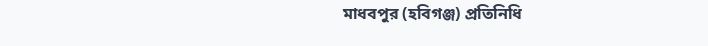মাধবপুর (হবিগঞ্জ) প্রতিনিধি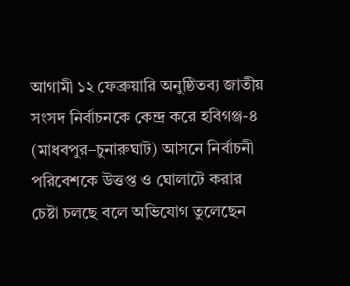আগামী ১২ ফেব্রুয়ারি অনুষ্ঠিতব্য জাতীয় সংসদ নির্বাচনকে কেন্দ্র করে হবিগঞ্জ-৪ (মাধবপুর–চুনারুঘাট) আসনে নির্বাচনী পরিবেশকে উত্তপ্ত ও ঘোলাটে করার চেষ্টা চলছে বলে অভিযোগ তুলেছেন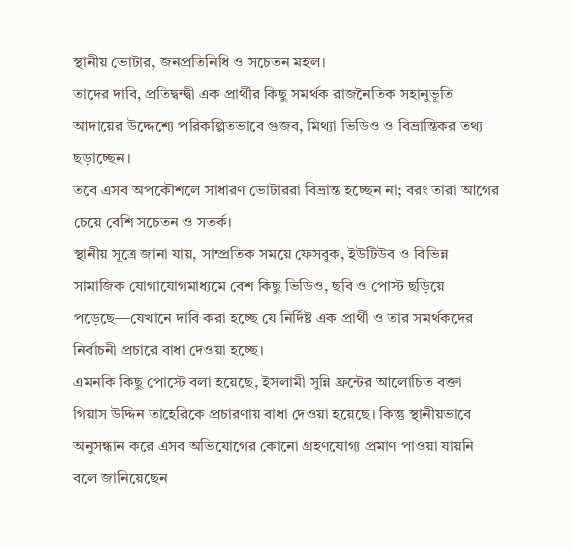স্থানীয় ভোটার, জনপ্রতিনিধি ও সচেতন মহল।
তাদের দাবি, প্রতিদ্বন্দ্বী এক প্রার্থীর কিছু সমর্থক রাজনৈতিক সহানুভূতি আদায়ের উদ্দেশ্যে পরিকল্পিতভাবে গুজব, মিথ্যা ভিডিও ও বিভ্রান্তিকর তথ্য ছড়াচ্ছেন।
তবে এসব অপকৌশলে সাধারণ ভোটাররা বিভ্রান্ত হচ্ছেন না; বরং তারা আগের চেয়ে বেশি সচেতন ও সতর্ক।
স্থানীয় সূত্রে জানা যায়, সাম্প্রতিক সময়ে ফেসবুক, ইউটিউব ও বিভিন্ন সামাজিক যোগাযোগমাধ্যমে বেশ কিছু ভিডিও, ছবি ও পোস্ট ছড়িয়ে পড়েছে—যেখানে দাবি করা হচ্ছে যে নির্দিষ্ট এক প্রার্থী ও তার সমর্থকদের নির্বাচনী প্রচারে বাধা দেওয়া হচ্ছে।
এমনকি কিছু পোস্টে বলা হয়েছে, ইসলামী সুন্নি ফ্রন্টের আলোচিত বক্তা গিয়াস উদ্দিন তাহেরিকে প্রচারণায় বাধা দেওয়া হয়েছে। কিন্তু স্থানীয়ভাবে অনুসন্ধান করে এসব অভিযোগের কোনো গ্রহণযোগ্য প্রমাণ পাওয়া যায়নি বলে জানিয়েছেন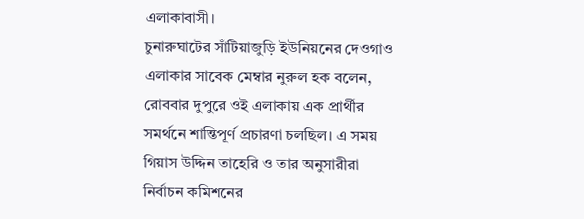এলাকাবাসী।
চুনারুঘাটের সাঁটিয়াজুড়ি ইউনিয়নের দেওগাও এলাকার সাবেক মেম্বার নুরুল হক বলেন, রোববার দুপুরে ওই এলাকায় এক প্রার্থীর সমর্থনে শান্তিপূর্ণ প্রচারণা চলছিল। এ সময় গিয়াস উদ্দিন তাহেরি ও তার অনুসারীরা নির্বাচন কমিশনের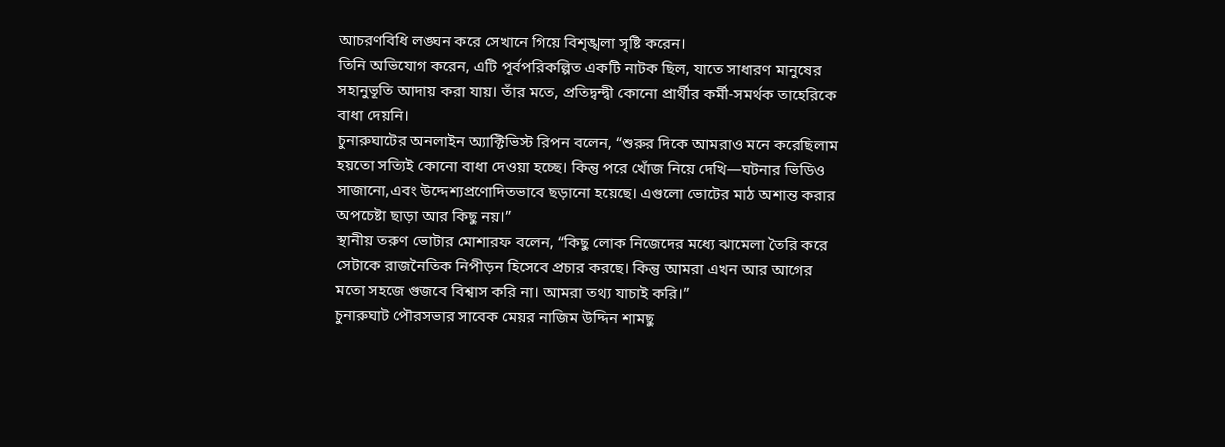আচরণবিধি লঙ্ঘন করে সেখানে গিয়ে বিশৃঙ্খলা সৃষ্টি করেন।
তিনি অভিযোগ করেন, এটি পূর্বপরিকল্পিত একটি নাটক ছিল, যাতে সাধারণ মানুষের সহানুভূতি আদায় করা যায়। তাঁর মতে, প্রতিদ্বন্দ্বী কোনো প্রার্থীর কর্মী-সমর্থক তাহেরিকে বাধা দেয়নি।
চুনারুঘাটের অনলাইন অ্যাক্টিভিস্ট রিপন বলেন, “শুরুর দিকে আমরাও মনে করেছিলাম হয়তো সত্যিই কোনো বাধা দেওয়া হচ্ছে। কিন্তু পরে খোঁজ নিয়ে দেখি—ঘটনার ভিডিও সাজানো,এবং উদ্দেশ্যপ্রণোদিতভাবে ছড়ানো হয়েছে। এগুলো ভোটের মাঠ অশান্ত করার অপচেষ্টা ছাড়া আর কিছু নয়।”
স্থানীয় তরুণ ভোটার মোশারফ বলেন, “কিছু লোক নিজেদের মধ্যে ঝামেলা তৈরি করে সেটাকে রাজনৈতিক নিপীড়ন হিসেবে প্রচার করছে। কিন্তু আমরা এখন আর আগের মতো সহজে গুজবে বিশ্বাস করি না। আমরা তথ্য যাচাই করি।”
চুনারুঘাট পৌরসভার সাবেক মেয়র নাজিম উদ্দিন শামছু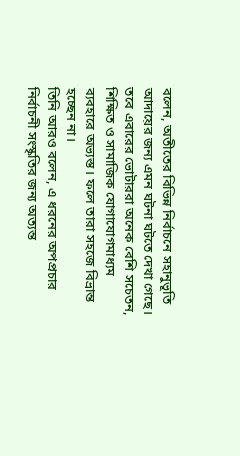বলেন, অতীতের বিভিন্ন নির্বাচনে সহানুভূতি আদায়ের জন্য এমন ঘটনা ঘটতে দেখা গেছে। তবে এবারের ভোটাররা অনেক বেশি সচেতন, শিক্ষিত ও সামাজিক যোগাযোগমাধ্যম ব্যবহারে অভ্যস্ত। ফলে তারা সহজে বিভ্রান্ত হচ্ছেন না।
তিনি আরও বলেন, এ ধরনের অপপ্রচার নির্বাচনী সংস্কৃতির জন্য অত্যন্ত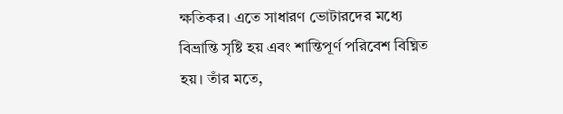ক্ষতিকর। এতে সাধারণ ভোটারদের মধ্যে বিভ্রান্তি সৃষ্টি হয় এবং শান্তিপূর্ণ পরিবেশ বিঘ্নিত হয়। তাঁর মতে,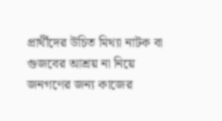প্রার্থীদের উচিত মিথ্যা নাটক বা গুজবের আশ্রয় না নিয়ে জনগণের জন্য কাজের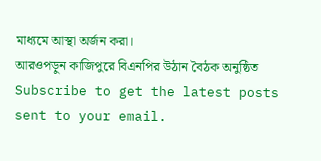মাধ্যমে আস্থা অর্জন করা।
আরওপড়ুন কাজিপুরে বিএনপির উঠান বৈঠক অনুষ্ঠিত
Subscribe to get the latest posts sent to your email.